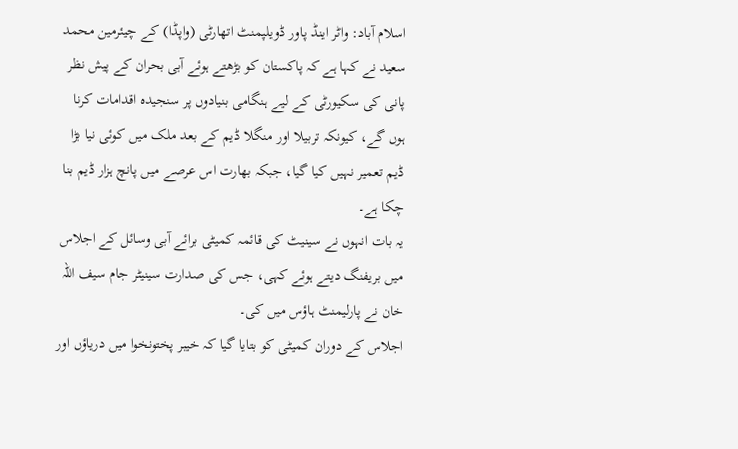اسلام آباد: واٹر اینڈ پاور ڈویلپمنٹ اتھارٹی (واپڈا) کے چیئرمین محمد سعید نے کہا ہے کہ پاکستان کو بڑھتے ہوئے آبی بحران کے پیش نظر پانی کی سکیورٹی کے لیے ہنگامی بنیادوں پر سنجیدہ اقدامات کرنا ہوں گے، کیونکہ تربیلا اور منگلا ڈیم کے بعد ملک میں کوئی نیا بڑا ڈیم تعمیر نہیں کیا گیا، جبکہ بھارت اس عرصے میں پانچ ہزار ڈیم بنا چکا ہے۔
یہ بات انہوں نے سینیٹ کی قائمہ کمیٹی برائے آبی وسائل کے اجلاس میں بریفنگ دیتے ہوئے کہی، جس کی صدارت سینیٹر جام سیف اللہ خان نے پارلیمنٹ ہاؤس میں کی۔
اجلاس کے دوران کمیٹی کو بتایا گیا کہ خیبر پختونخوا میں دریاؤں اور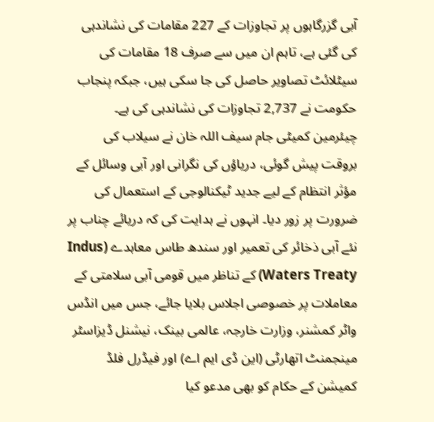آبی گزرگاہوں پر تجاوزات کے 227 مقامات کی نشاندہی کی گئی ہے، تاہم ان میں سے صرف 18 مقامات کی سیٹلائٹ تصاویر حاصل کی جا سکی ہیں، جبکہ پنجاب حکومت نے 2,737 تجاوزات کی نشاندہی کی ہے۔
چیئرمین کمیٹی جام سیف اللہ خان نے سیلاب کی بروقت پیش گوئی، دریاؤں کی نگرانی اور آبی وسائل کے مؤثر انتظام کے لیے جدید ٹیکنالوجی کے استعمال کی ضرورت پر زور دیا۔ انہوں نے ہدایت کی کہ دریائے چناب پر نئے آبی ذخائر کی تعمیر اور سندھ طاس معاہدے (Indus Waters Treaty) کے تناظر میں قومی آبی سلامتی کے معاملات پر خصوصی اجلاس بلایا جائے، جس میں انڈس واٹر کمشنر، وزارت خارجہ، عالمی بینک، نیشنل ڈیزاسٹر مینجمنٹ اتھارٹی (این ڈی ایم اے) اور فیڈرل فلڈ کمیشن کے حکام کو بھی مدعو کیا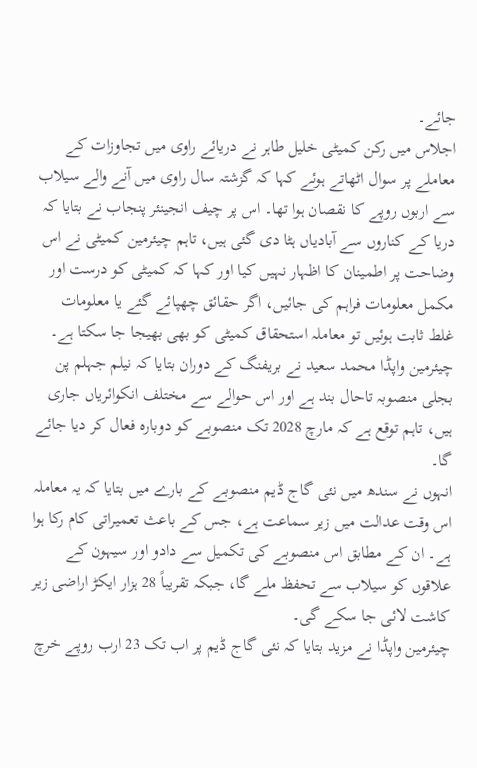جائے۔
اجلاس میں رکن کمیٹی خلیل طاہر نے دریائے راوی میں تجاوزات کے معاملے پر سوال اٹھاتے ہوئے کہا کہ گزشتہ سال راوی میں آنے والے سیلاب سے اربوں روپے کا نقصان ہوا تھا۔ اس پر چیف انجینئر پنجاب نے بتایا کہ دریا کے کناروں سے آبادیاں ہٹا دی گئی ہیں، تاہم چیئرمین کمیٹی نے اس وضاحت پر اطمینان کا اظہار نہیں کیا اور کہا کہ کمیٹی کو درست اور مکمل معلومات فراہم کی جائیں، اگر حقائق چھپائے گئے یا معلومات غلط ثابت ہوئیں تو معاملہ استحقاق کمیٹی کو بھی بھیجا جا سکتا ہے۔
چیئرمین واپڈا محمد سعید نے بریفنگ کے دوران بتایا کہ نیلم جہلم پن بجلی منصوبہ تاحال بند ہے اور اس حوالے سے مختلف انکوائریاں جاری ہیں، تاہم توقع ہے کہ مارچ 2028 تک منصوبے کو دوبارہ فعال کر دیا جائے گا۔
انہوں نے سندھ میں نئی گاج ڈیم منصوبے کے بارے میں بتایا کہ یہ معاملہ اس وقت عدالت میں زیر سماعت ہے، جس کے باعث تعمیراتی کام رکا ہوا ہے۔ ان کے مطابق اس منصوبے کی تکمیل سے دادو اور سیہون کے علاقوں کو سیلاب سے تحفظ ملے گا، جبکہ تقریباً 28 ہزار ایکڑ اراضی زیر کاشت لائی جا سکے گی۔
چیئرمین واپڈا نے مزید بتایا کہ نئی گاج ڈیم پر اب تک 23 ارب روپے خرچ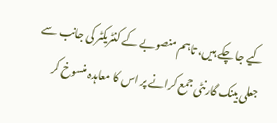کیے جا چکے ہیں، تاہم منصوبے کے کنٹریکٹر کی جانب سے جعلی بینک گارنٹی جمع کرانے پر اس کا معاہدہ منسوخ کر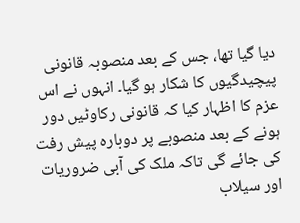دیا گیا تھا، جس کے بعد منصوبہ قانونی پیچیدگیوں کا شکار ہو گیا۔ انہوں نے اس عزم کا اظہار کیا کہ قانونی رکاوٹیں دور ہونے کے بعد منصوبے پر دوبارہ پیش رفت کی جائے گی تاکہ ملک کی آبی ضروریات اور سیلاب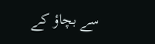سے بچاؤ کے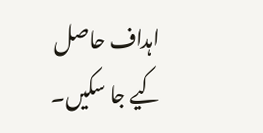اہداف حاصل کیے جا سکیں۔